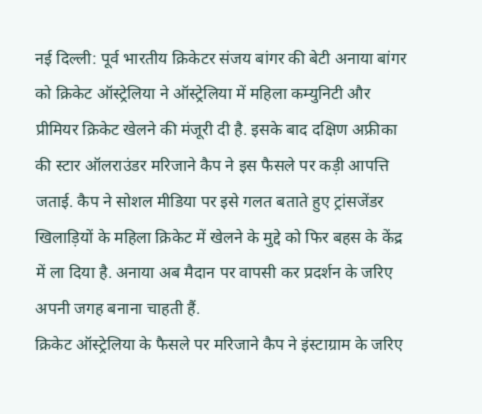नई दिल्ली: पूर्व भारतीय क्रिकेटर संजय बांगर की बेटी अनाया बांगर को क्रिकेट ऑस्ट्रेलिया ने ऑस्ट्रेलिया में महिला कम्युनिटी और प्रीमियर क्रिकेट खेलने की मंजूरी दी है. इसके बाद दक्षिण अफ्रीका की स्टार ऑलराउंडर मरिजाने कैप ने इस फैसले पर कड़ी आपत्ति जताई. कैप ने सोशल मीडिया पर इसे गलत बताते हुए ट्रांसजेंडर खिलाड़ियों के महिला क्रिकेट में खेलने के मुद्दे को फिर बहस के केंद्र में ला दिया है. अनाया अब मैदान पर वापसी कर प्रदर्शन के जरिए अपनी जगह बनाना चाहती हैं.
क्रिकेट ऑस्ट्रेलिया के फैसले पर मरिजाने कैप ने इंस्टाग्राम के जरिए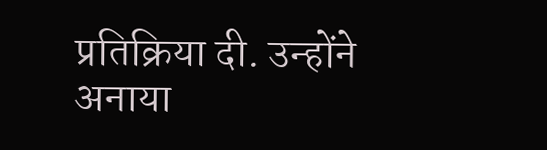प्रतिक्रिया दी. उन्होंने अनाया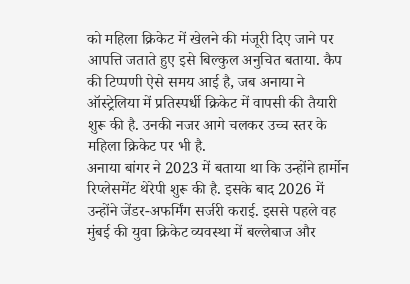को महिला क्रिकेट में खेलने की मंजूरी दिए जाने पर आपत्ति जताते हुए इसे बिल्कुल अनुचित बताया. कैप की टिप्पणी ऐसे समय आई है, जब अनाया ने ऑस्ट्रेलिया में प्रतिस्पर्धी क्रिकेट में वापसी की तैयारी शुरू की है. उनकी नजर आगे चलकर उच्च स्तर के महिला क्रिकेट पर भी है.
अनाया बांगर ने 2023 में बताया था कि उन्होंने हार्मोन रिप्लेसमेंट थेरेपी शुरू की है. इसके बाद 2026 में उन्होंने जेंडर-अफर्मिंग सर्जरी कराई. इससे पहले वह मुंबई की युवा क्रिकेट व्यवस्था में बल्लेबाज और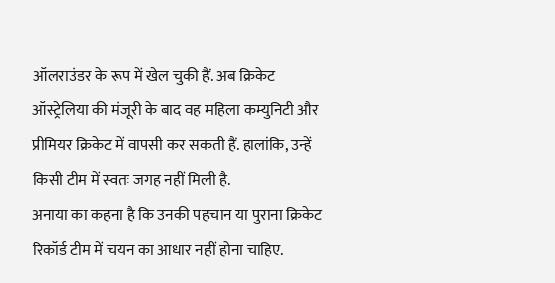ऑलराउंडर के रूप में खेल चुकी हैं. अब क्रिकेट ऑस्ट्रेलिया की मंजूरी के बाद वह महिला कम्युनिटी और प्रीमियर क्रिकेट में वापसी कर सकती हैं. हालांकि, उन्हें किसी टीम में स्वतः जगह नहीं मिली है.
अनाया का कहना है कि उनकी पहचान या पुराना क्रिकेट रिकॉर्ड टीम में चयन का आधार नहीं होना चाहिए.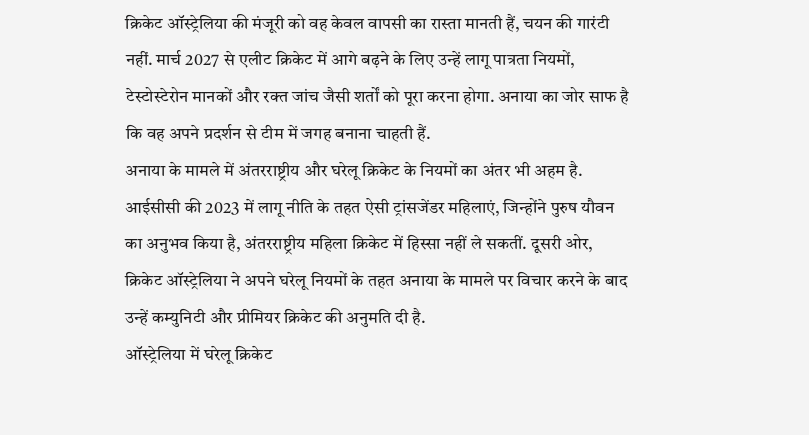क्रिकेट ऑस्ट्रेलिया की मंजूरी को वह केवल वापसी का रास्ता मानती हैं, चयन की गारंटी नहीं. मार्च 2027 से एलीट क्रिकेट में आगे बढ़ने के लिए उन्हें लागू पात्रता नियमों, टेस्टोस्टेरोन मानकों और रक्त जांच जैसी शर्तों को पूरा करना होगा. अनाया का जोर साफ है कि वह अपने प्रदर्शन से टीम में जगह बनाना चाहती हैं.
अनाया के मामले में अंतरराष्ट्रीय और घरेलू क्रिकेट के नियमों का अंतर भी अहम है. आईसीसी की 2023 में लागू नीति के तहत ऐसी ट्रांसजेंडर महिलाएं, जिन्होंने पुरुष यौवन का अनुभव किया है, अंतरराष्ट्रीय महिला क्रिकेट में हिस्सा नहीं ले सकतीं. दूसरी ओर, क्रिकेट ऑस्ट्रेलिया ने अपने घरेलू नियमों के तहत अनाया के मामले पर विचार करने के बाद उन्हें कम्युनिटी और प्रीमियर क्रिकेट की अनुमति दी है.
ऑस्ट्रेलिया में घरेलू क्रिकेट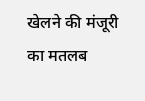खेलने की मंजूरी का मतलब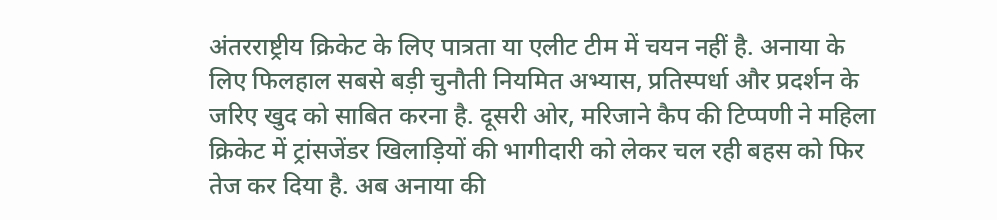अंतरराष्ट्रीय क्रिकेट के लिए पात्रता या एलीट टीम में चयन नहीं है. अनाया के लिए फिलहाल सबसे बड़ी चुनौती नियमित अभ्यास, प्रतिस्पर्धा और प्रदर्शन के जरिए खुद को साबित करना है. दूसरी ओर, मरिजाने कैप की टिप्पणी ने महिला क्रिकेट में ट्रांसजेंडर खिलाड़ियों की भागीदारी को लेकर चल रही बहस को फिर तेज कर दिया है. अब अनाया की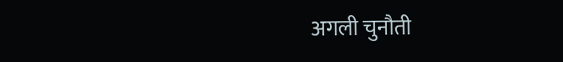अगली चुनौती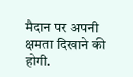मैदान पर अपनी क्षमता दिखाने की होगी.